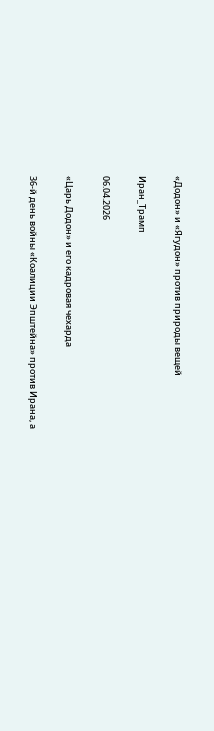«Додон» и «Ягудон» против природы вещей

Иран_Трамп

06.04.2026

«Царь Додон» и его кадровая чехарда

36-й день войны «Коалиции Эпштейна» против Ирана, а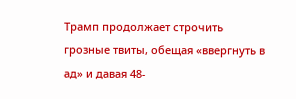Трамп продолжает строчить грозные твиты, обещая «ввергнуть в ад» и давая 48-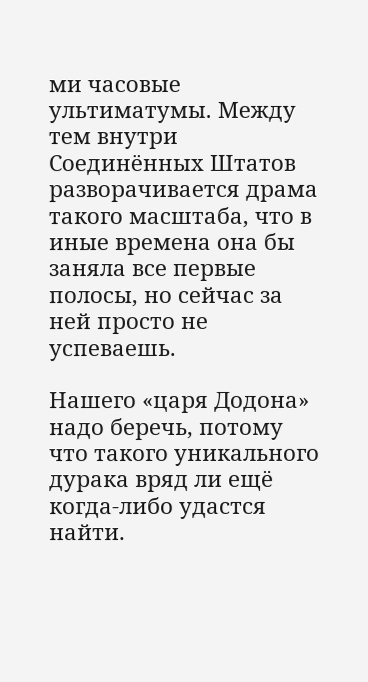ми часовые ультиматумы. Между тем внутри Соединённых Штатов разворачивается драма такого масштаба, что в иные времена она бы заняла все первые полосы, но сейчас за ней просто не успеваешь.

Нашего «царя Додона» надо беречь, потому что такого уникального дурака вряд ли ещё когда-либо удастся найти.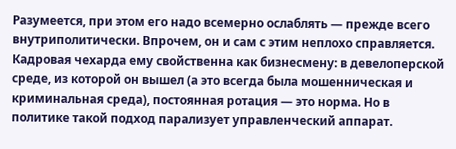Разумеется, при этом его надо всемерно ослаблять — прежде всего внутриполитически. Впрочем, он и сам с этим неплохо справляется. Кадровая чехарда ему свойственна как бизнесмену: в девелоперской среде, из которой он вышел (а это всегда была мошенническая и криминальная среда), постоянная ротация — это норма. Но в политике такой подход парализует управленческий аппарат.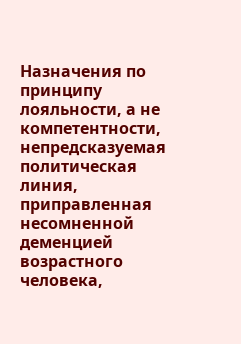Назначения по принципу лояльности, а не компетентности, непредсказуемая политическая линия, приправленная несомненной деменцией возрастного человека,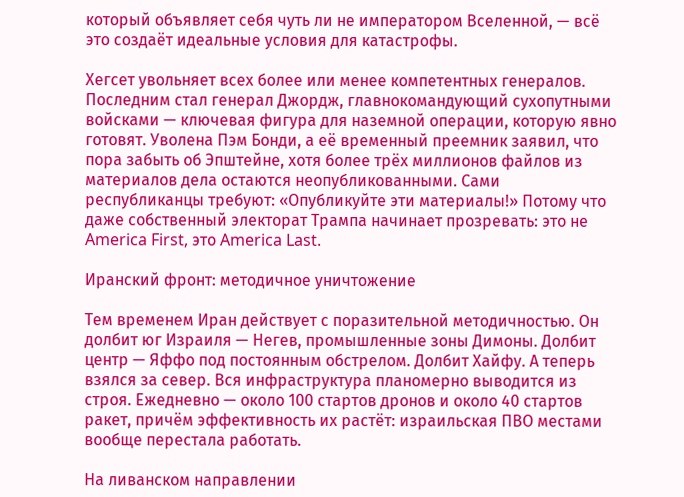который объявляет себя чуть ли не императором Вселенной, — всё это создаёт идеальные условия для катастрофы.

Хегсет увольняет всех более или менее компетентных генералов. Последним стал генерал Джордж, главнокомандующий сухопутными войсками — ключевая фигура для наземной операции, которую явно готовят. Уволена Пэм Бонди, а её временный преемник заявил, что пора забыть об Эпштейне, хотя более трёх миллионов файлов из материалов дела остаются неопубликованными. Сами республиканцы требуют: «Опубликуйте эти материалы!» Потому что даже собственный электорат Трампа начинает прозревать: это не America First, это America Last.

Иранский фронт: методичное уничтожение

Тем временем Иран действует с поразительной методичностью. Он долбит юг Израиля — Негев, промышленные зоны Димоны. Долбит центр — Яффо под постоянным обстрелом. Долбит Хайфу. А теперь взялся за север. Вся инфраструктура планомерно выводится из строя. Ежедневно — около 100 стартов дронов и около 40 стартов ракет, причём эффективность их растёт: израильская ПВО местами вообще перестала работать.

На ливанском направлении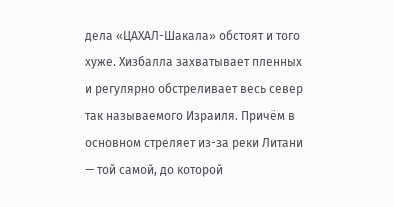дела «ЦАХАЛ-Шакала» обстоят и того хуже. Хизбалла захватывает пленных и регулярно обстреливает весь север так называемого Израиля. Причём в основном стреляет из-за реки Литани — той самой, до которой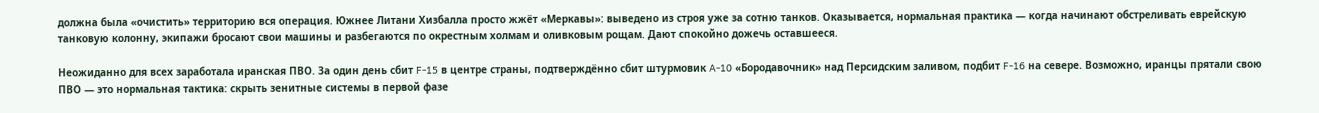должна была «очистить» территорию вся операция. Южнее Литани Хизбалла просто жжёт «Меркавы»: выведено из строя уже за сотню танков. Оказывается, нормальная практика — когда начинают обстреливать еврейскую танковую колонну, экипажи бросают свои машины и разбегаются по окрестным холмам и оливковым рощам. Дают спокойно дожечь оставшееся.

Неожиданно для всех заработала иранская ПВО. За один день сбит F-15 в центре страны, подтверждённо сбит штурмовик A-10 «Бородавочник» над Персидским заливом, подбит F-16 на севере. Возможно, иранцы прятали свою ПВО — это нормальная тактика: скрыть зенитные системы в первой фазе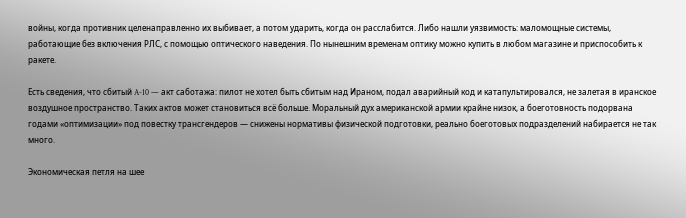войны, когда противник целенаправленно их выбивает, а потом ударить, когда он расслабится. Либо нашли уязвимость: маломощные системы, работающие без включения РЛС, с помощью оптического наведения. По нынешним временам оптику можно купить в любом магазине и приспособить к ракете.

Есть сведения, что сбитый A-10 — акт саботажа: пилот не хотел быть сбитым над Ираном, подал аварийный код и катапультировался, не залетая в иранское воздушное пространство. Таких актов может становиться всё больше. Моральный дух американской армии крайне низок, а боеготовность подорвана годами «оптимизации» под повестку трансгендеров — снижены нормативы физической подготовки, реально боеготовых подразделений набирается не так много.

Экономическая петля на шее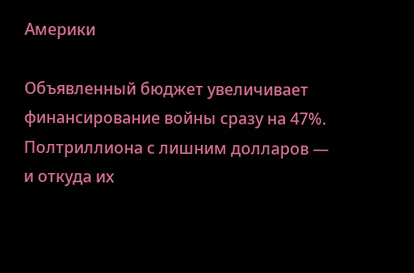Америки

Объявленный бюджет увеличивает финансирование войны сразу на 47%. Полтриллиона с лишним долларов — и откуда их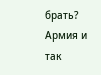брать? Армия и так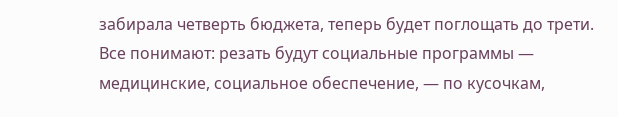забирала четверть бюджета, теперь будет поглощать до трети. Все понимают: резать будут социальные программы — медицинские, социальное обеспечение, — по кусочкам,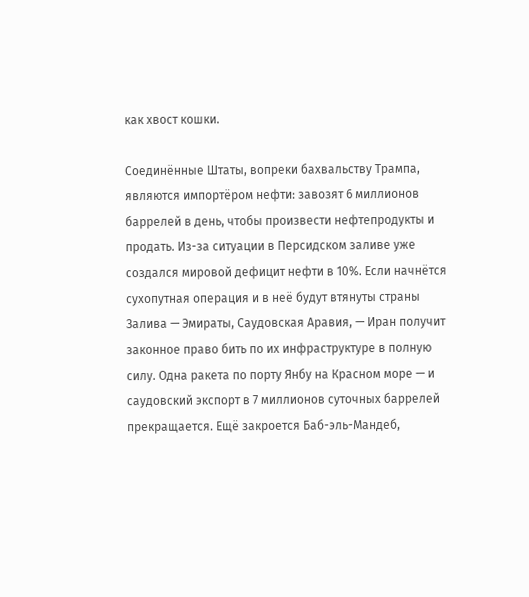как хвост кошки.

Соединённые Штаты, вопреки бахвальству Трампа, являются импортёром нефти: завозят 6 миллионов баррелей в день, чтобы произвести нефтепродукты и продать. Из-за ситуации в Персидском заливе уже создался мировой дефицит нефти в 10%. Если начнётся сухопутная операция и в неё будут втянуты страны Залива — Эмираты, Саудовская Аравия, — Иран получит законное право бить по их инфраструктуре в полную силу. Одна ракета по порту Янбу на Красном море — и саудовский экспорт в 7 миллионов суточных баррелей прекращается. Ещё закроется Баб-эль-Мандеб,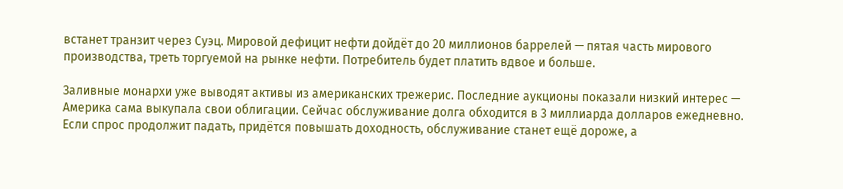встанет транзит через Суэц. Мировой дефицит нефти дойдёт до 20 миллионов баррелей — пятая часть мирового производства, треть торгуемой на рынке нефти. Потребитель будет платить вдвое и больше.

Заливные монархи уже выводят активы из американских трежерис. Последние аукционы показали низкий интерес — Америка сама выкупала свои облигации. Сейчас обслуживание долга обходится в 3 миллиарда долларов ежедневно. Если спрос продолжит падать, придётся повышать доходность, обслуживание станет ещё дороже, а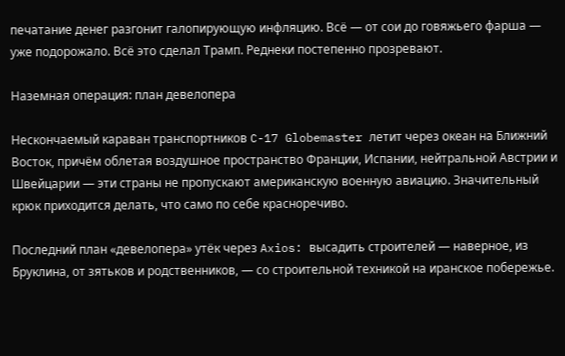печатание денег разгонит галопирующую инфляцию. Всё — от сои до говяжьего фарша — уже подорожало. Всё это сделал Трамп. Реднеки постепенно прозревают.

Наземная операция: план девелопера

Нескончаемый караван транспортников C-17 Globemaster летит через океан на Ближний Восток, причём облетая воздушное пространство Франции, Испании, нейтральной Австрии и Швейцарии — эти страны не пропускают американскую военную авиацию. Значительный крюк приходится делать, что само по себе красноречиво.

Последний план «девелопера» утёк через Axios: высадить строителей — наверное, из Бруклина, от зятьков и родственников, — со строительной техникой на иранское побережье.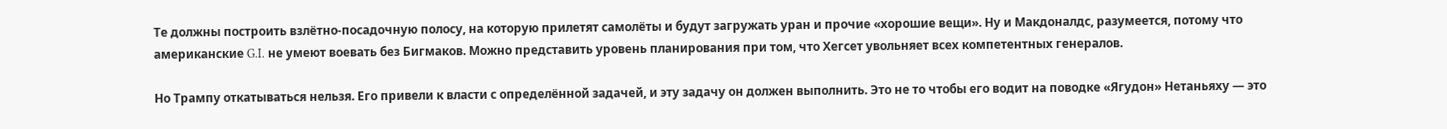Те должны построить взлётно-посадочную полосу, на которую прилетят самолёты и будут загружать уран и прочие «хорошие вещи». Ну и Макдоналдс, разумеется, потому что американские G.I. не умеют воевать без Бигмаков. Можно представить уровень планирования при том, что Хегсет увольняет всех компетентных генералов.

Но Трампу откатываться нельзя. Его привели к власти с определённой задачей, и эту задачу он должен выполнить. Это не то чтобы его водит на поводке «Ягудон» Нетаньяху — это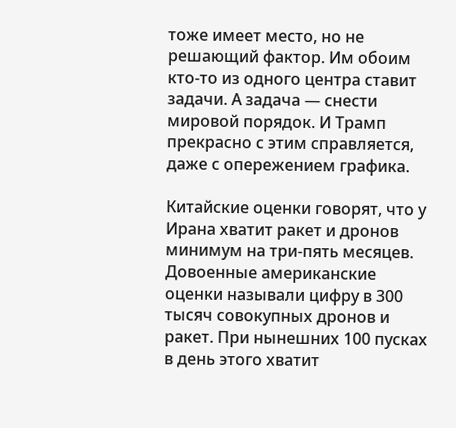тоже имеет место, но не решающий фактор. Им обоим кто-то из одного центра ставит задачи. А задача — снести мировой порядок. И Трамп прекрасно с этим справляется, даже с опережением графика.

Китайские оценки говорят, что у Ирана хватит ракет и дронов минимум на три-пять месяцев. Довоенные американские оценки называли цифру в 300 тысяч совокупных дронов и ракет. При нынешних 100 пусках в день этого хватит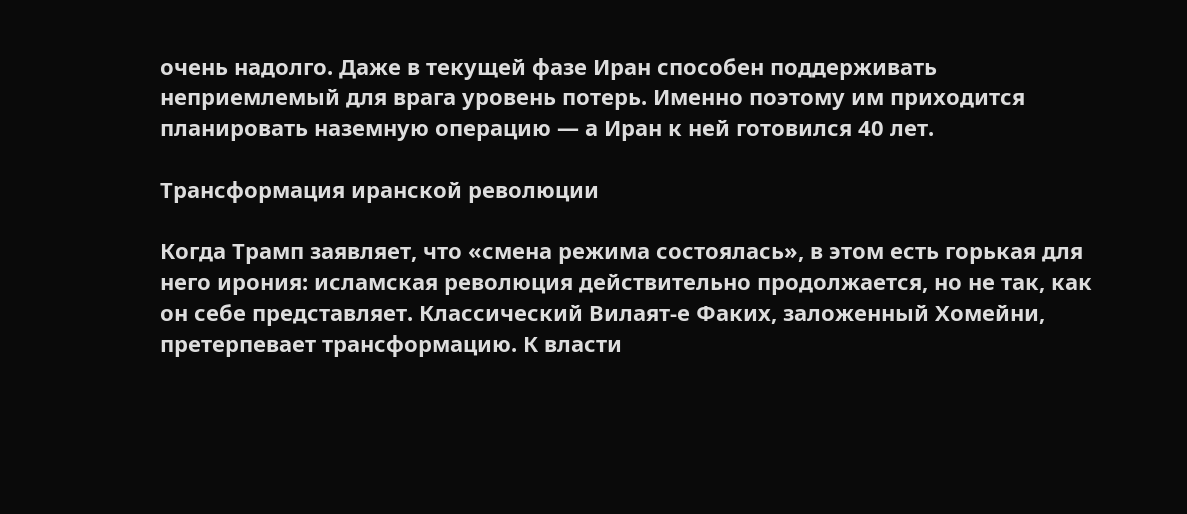очень надолго. Даже в текущей фазе Иран способен поддерживать неприемлемый для врага уровень потерь. Именно поэтому им приходится планировать наземную операцию — а Иран к ней готовился 40 лет.

Трансформация иранской революции

Когда Трамп заявляет, что «смена режима состоялась», в этом есть горькая для него ирония: исламская революция действительно продолжается, но не так, как он себе представляет. Классический Вилаят-е Факих, заложенный Хомейни, претерпевает трансформацию. К власти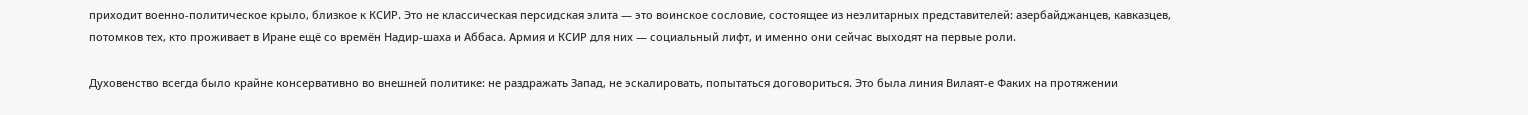приходит военно-политическое крыло, близкое к КСИР. Это не классическая персидская элита — это воинское сословие, состоящее из неэлитарных представителей: азербайджанцев, кавказцев, потомков тех, кто проживает в Иране ещё со времён Надир-шаха и Аббаса. Армия и КСИР для них — социальный лифт, и именно они сейчас выходят на первые роли.

Духовенство всегда было крайне консервативно во внешней политике: не раздражать Запад, не эскалировать, попытаться договориться. Это была линия Вилаят-е Факих на протяжении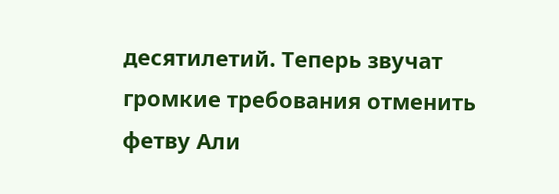десятилетий. Теперь звучат громкие требования отменить фетву Али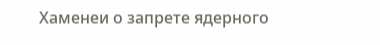Хаменеи о запрете ядерного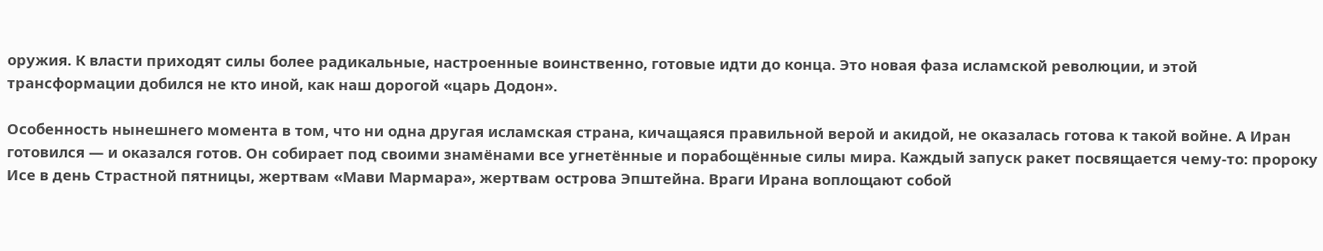оружия. К власти приходят силы более радикальные, настроенные воинственно, готовые идти до конца. Это новая фаза исламской революции, и этой трансформации добился не кто иной, как наш дорогой «царь Додон».

Особенность нынешнего момента в том, что ни одна другая исламская страна, кичащаяся правильной верой и акидой, не оказалась готова к такой войне. А Иран готовился — и оказался готов. Он собирает под своими знамёнами все угнетённые и порабощённые силы мира. Каждый запуск ракет посвящается чему-то: пророку Исе в день Страстной пятницы, жертвам «Мави Мармара», жертвам острова Эпштейна. Враги Ирана воплощают собой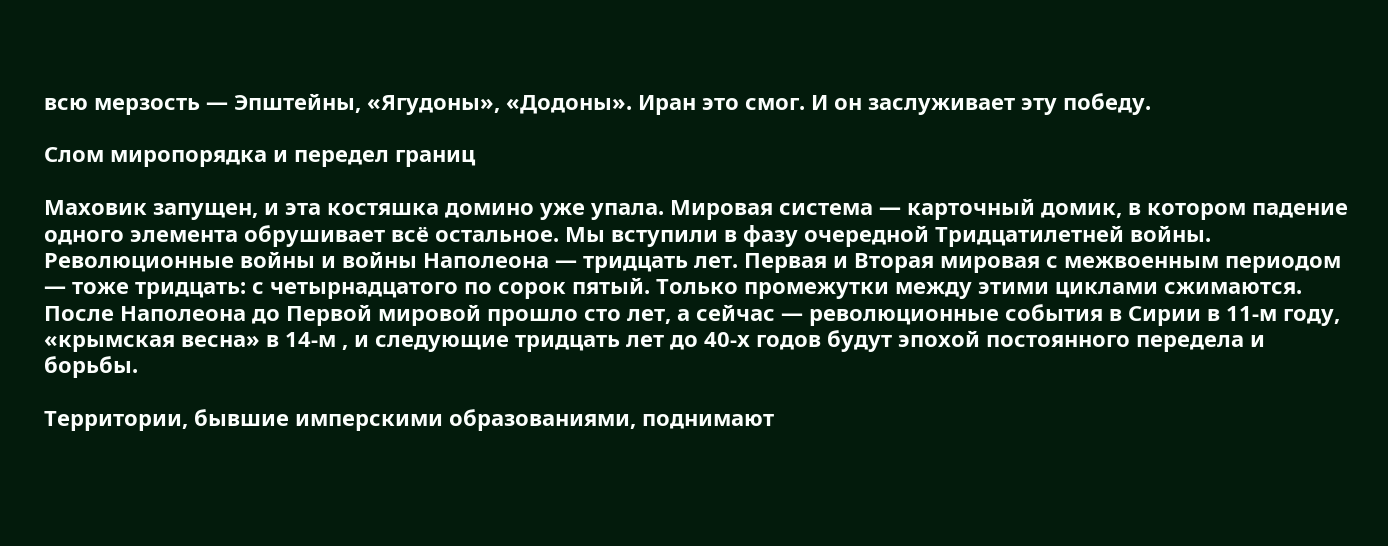всю мерзость — Эпштейны, «Ягудоны», «Додоны». Иран это смог. И он заслуживает эту победу.

Слом миропорядка и передел границ

Маховик запущен, и эта костяшка домино уже упала. Мировая система — карточный домик, в котором падение одного элемента обрушивает всё остальное. Мы вступили в фазу очередной Тридцатилетней войны. Революционные войны и войны Наполеона — тридцать лет. Первая и Вторая мировая с межвоенным периодом — тоже тридцать: с четырнадцатого по сорок пятый. Только промежутки между этими циклами сжимаются. После Наполеона до Первой мировой прошло сто лет, а сейчас — революционные события в Сирии в 11-м году, «крымская весна» в 14-м , и следующие тридцать лет до 40-х годов будут эпохой постоянного передела и борьбы.

Территории, бывшие имперскими образованиями, поднимают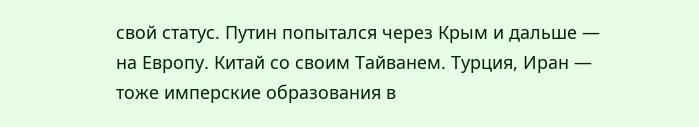свой статус. Путин попытался через Крым и дальше — на Европу. Китай со своим Тайванем. Турция, Иран — тоже имперские образования в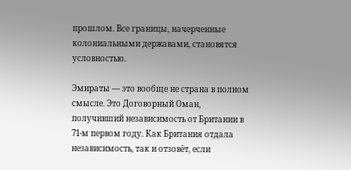прошлом. Все границы, начерченные колониальными державами, становятся условностью.

Эмираты — это вообще не страна в полном смысле. Это Договорный Оман, получивший независимость от Британии в 71-м первом году. Как Британия отдала независимость, так и отзовёт, если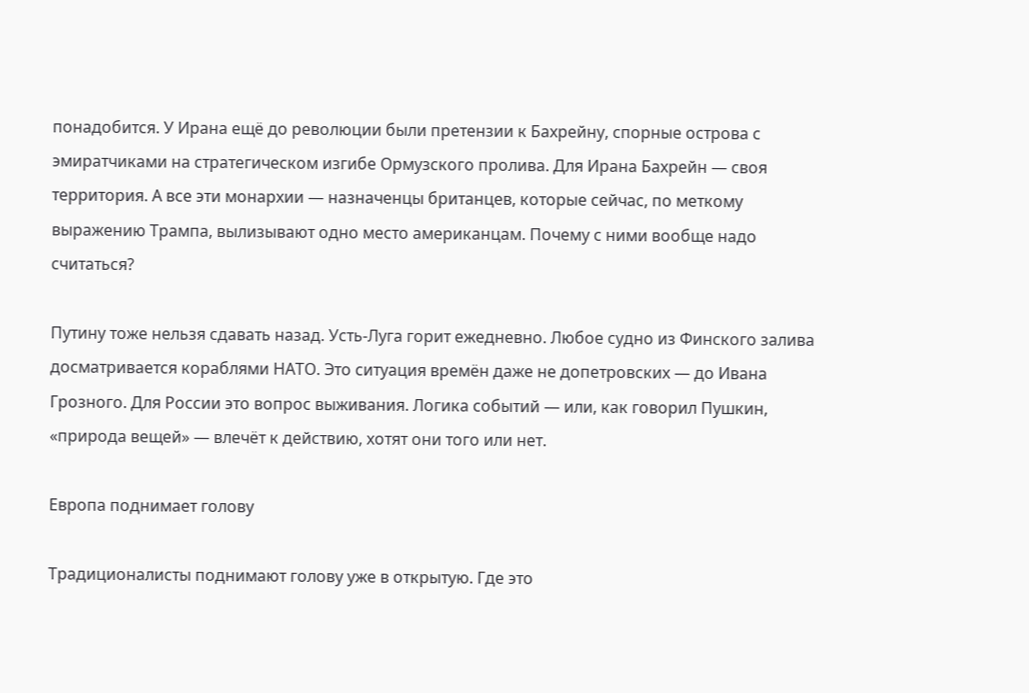понадобится. У Ирана ещё до революции были претензии к Бахрейну, спорные острова с эмиратчиками на стратегическом изгибе Ормузского пролива. Для Ирана Бахрейн — своя территория. А все эти монархии — назначенцы британцев, которые сейчас, по меткому выражению Трампа, вылизывают одно место американцам. Почему с ними вообще надо считаться?

Путину тоже нельзя сдавать назад. Усть-Луга горит ежедневно. Любое судно из Финского залива досматривается кораблями НАТО. Это ситуация времён даже не допетровских — до Ивана Грозного. Для России это вопрос выживания. Логика событий — или, как говорил Пушкин, «природа вещей» — влечёт к действию, хотят они того или нет.

Европа поднимает голову

Традиционалисты поднимают голову уже в открытую. Где это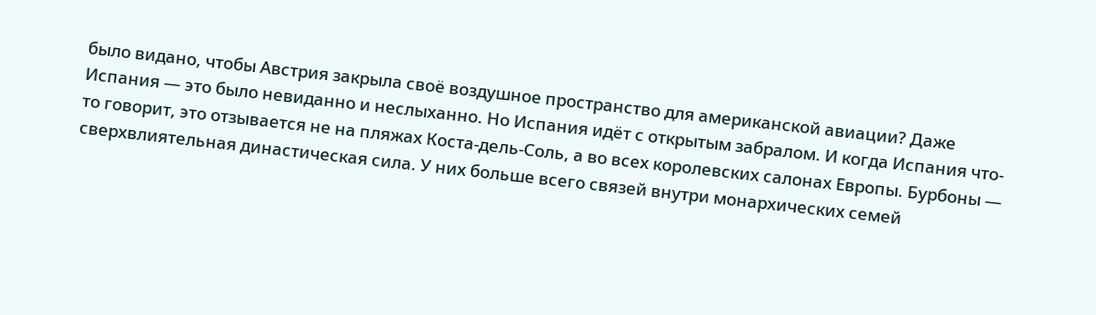было видано, чтобы Австрия закрыла своё воздушное пространство для американской авиации? Даже Испания — это было невиданно и неслыханно. Но Испания идёт с открытым забралом. И когда Испания что-то говорит, это отзывается не на пляжах Коста-дель-Соль, а во всех королевских салонах Европы. Бурбоны — сверхвлиятельная династическая сила. У них больше всего связей внутри монархических семей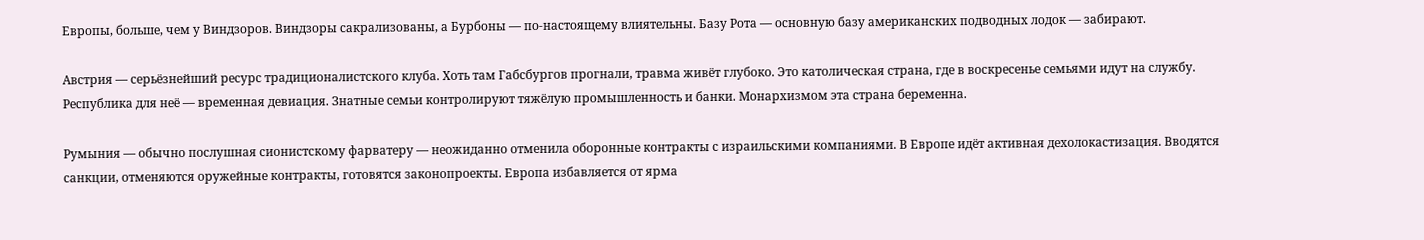Европы, больше, чем у Виндзоров. Виндзоры сакрализованы, а Бурбоны — по-настоящему влиятельны. Базу Рота — основную базу американских подводных лодок — забирают.

Австрия — серьёзнейший ресурс традиционалистского клуба. Хоть там Габсбургов прогнали, травма живёт глубоко. Это католическая страна, где в воскресенье семьями идут на службу. Республика для неё — временная девиация. Знатные семьи контролируют тяжёлую промышленность и банки. Монархизмом эта страна беременна.

Румыния — обычно послушная сионистскому фарватеру — неожиданно отменила оборонные контракты с израильскими компаниями. В Европе идёт активная дехолокастизация. Вводятся санкции, отменяются оружейные контракты, готовятся законопроекты. Европа избавляется от ярма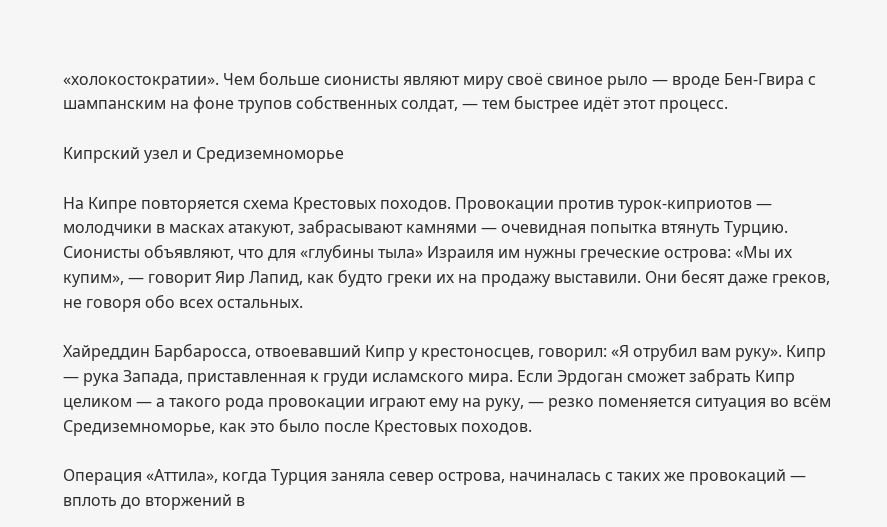«холокостократии». Чем больше сионисты являют миру своё свиное рыло — вроде Бен-Гвира с шампанским на фоне трупов собственных солдат, — тем быстрее идёт этот процесс.

Кипрский узел и Средиземноморье

На Кипре повторяется схема Крестовых походов. Провокации против турок-киприотов — молодчики в масках атакуют, забрасывают камнями — очевидная попытка втянуть Турцию. Сионисты объявляют, что для «глубины тыла» Израиля им нужны греческие острова: «Мы их купим», — говорит Яир Лапид, как будто греки их на продажу выставили. Они бесят даже греков, не говоря обо всех остальных.

Хайреддин Барбаросса, отвоевавший Кипр у крестоносцев, говорил: «Я отрубил вам руку». Кипр — рука Запада, приставленная к груди исламского мира. Если Эрдоган сможет забрать Кипр целиком — а такого рода провокации играют ему на руку, — резко поменяется ситуация во всём Средиземноморье, как это было после Крестовых походов.

Операция «Аттила», когда Турция заняла север острова, начиналась с таких же провокаций — вплоть до вторжений в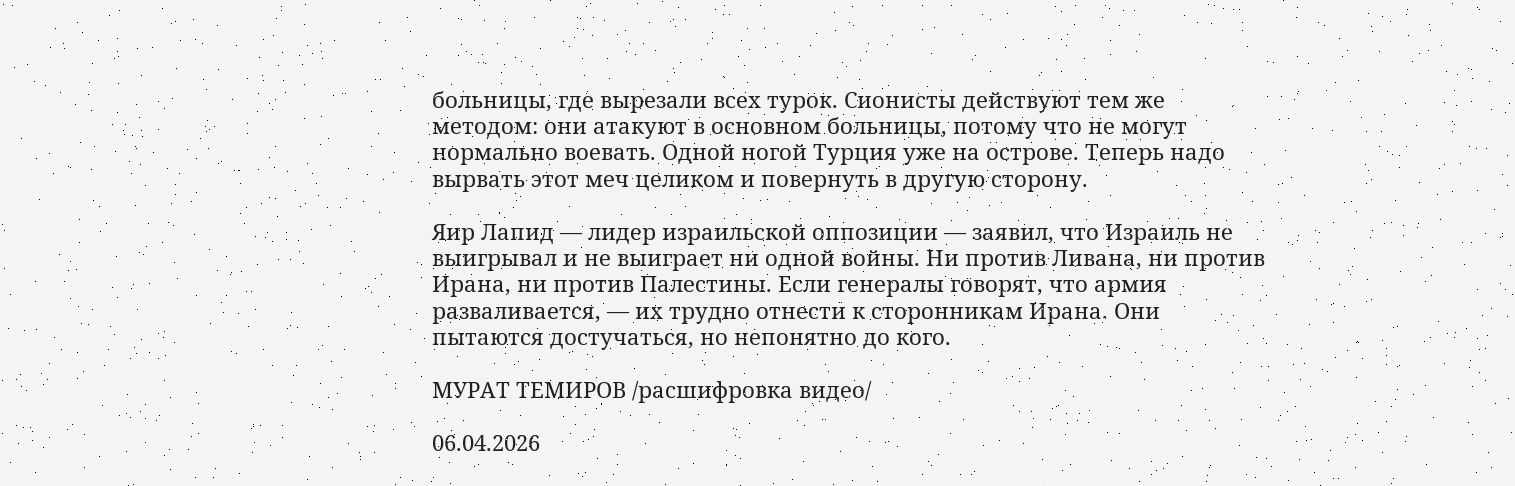больницы, где вырезали всех турок. Сионисты действуют тем же методом: они атакуют в основном больницы, потому что не могут нормально воевать. Одной ногой Турция уже на острове. Теперь надо вырвать этот меч целиком и повернуть в другую сторону.

Яир Лапид — лидер израильской оппозиции — заявил, что Израиль не выигрывал и не выиграет ни одной войны. Ни против Ливана, ни против Ирана, ни против Палестины. Если генералы говорят, что армия разваливается, — их трудно отнести к сторонникам Ирана. Они пытаются достучаться, но непонятно до кого.

МУРАТ ТЕМИРОВ /расшифровка видео/

06.04.2026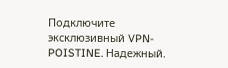Подключите эксклюзивный VPN-POISTINE. Надежный.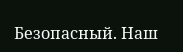Безопасный. Наш